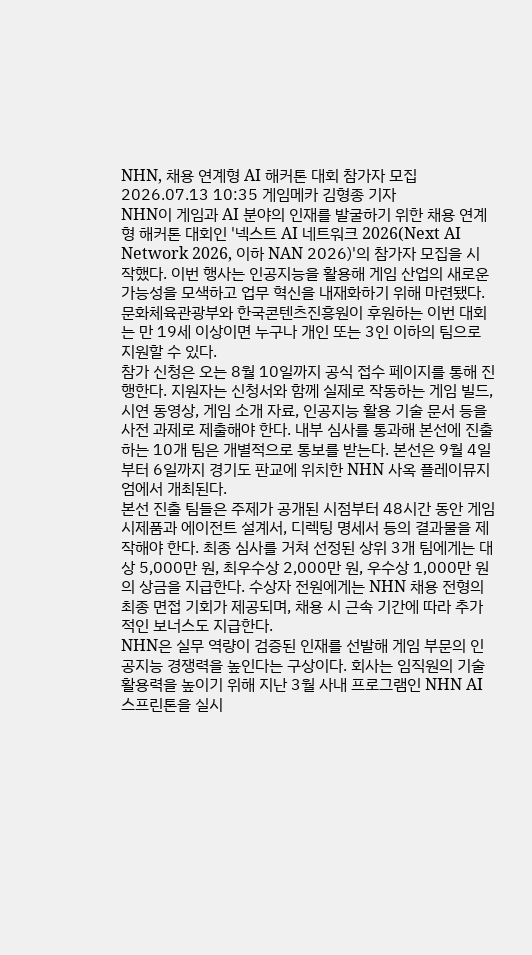NHN, 채용 연계형 AI 해커톤 대회 참가자 모집
2026.07.13 10:35 게임메카 김형종 기자
NHN이 게임과 AI 분야의 인재를 발굴하기 위한 채용 연계형 해커톤 대회인 '넥스트 AI 네트워크 2026(Next AI Network 2026, 이하 NAN 2026)'의 참가자 모집을 시작했다. 이번 행사는 인공지능을 활용해 게임 산업의 새로운 가능성을 모색하고 업무 혁신을 내재화하기 위해 마련됐다. 문화체육관광부와 한국콘텐츠진흥원이 후원하는 이번 대회는 만 19세 이상이면 누구나 개인 또는 3인 이하의 팀으로 지원할 수 있다.
참가 신청은 오는 8월 10일까지 공식 접수 페이지를 통해 진행한다. 지원자는 신청서와 함께 실제로 작동하는 게임 빌드, 시연 동영상, 게임 소개 자료, 인공지능 활용 기술 문서 등을 사전 과제로 제출해야 한다. 내부 심사를 통과해 본선에 진출하는 10개 팀은 개별적으로 통보를 받는다. 본선은 9월 4일부터 6일까지 경기도 판교에 위치한 NHN 사옥 플레이뮤지엄에서 개최된다.
본선 진출 팀들은 주제가 공개된 시점부터 48시간 동안 게임 시제품과 에이전트 설계서, 디렉팅 명세서 등의 결과물을 제작해야 한다. 최종 심사를 거쳐 선정된 상위 3개 팀에게는 대상 5,000만 원, 최우수상 2,000만 원, 우수상 1,000만 원의 상금을 지급한다. 수상자 전원에게는 NHN 채용 전형의 최종 면접 기회가 제공되며, 채용 시 근속 기간에 따라 추가적인 보너스도 지급한다.
NHN은 실무 역량이 검증된 인재를 선발해 게임 부문의 인공지능 경쟁력을 높인다는 구상이다. 회사는 임직원의 기술 활용력을 높이기 위해 지난 3월 사내 프로그램인 NHN AI 스프린톤을 실시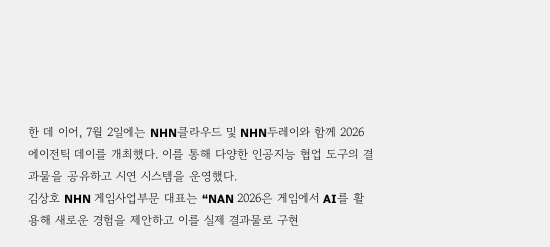한 데 이어, 7월 2일에는 NHN클라우드 및 NHN두레이와 함께 2026 에이전틱 데이를 개최했다. 이를 통해 다양한 인공지능 협업 도구의 결과물을 공유하고 시연 시스템을 운영했다.
김상호 NHN 게임사업부문 대표는 “NAN 2026은 게임에서 AI를 활용해 새로운 경험을 제안하고 이를 실제 결과물로 구현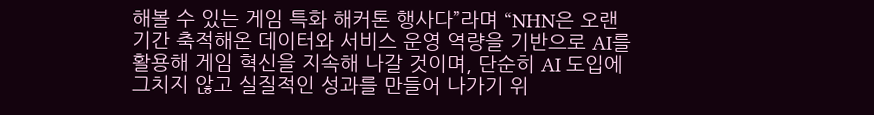해볼 수 있는 게임 특화 해커톤 행사다”라며 “NHN은 오랜 기간 축적해온 데이터와 서비스 운영 역량을 기반으로 AI를 활용해 게임 혁신을 지속해 나갈 것이며, 단순히 AI 도입에 그치지 않고 실질적인 성과를 만들어 나가기 위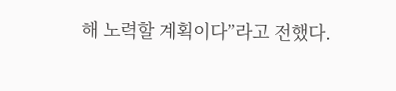해 노력할 계획이다”라고 전했다.